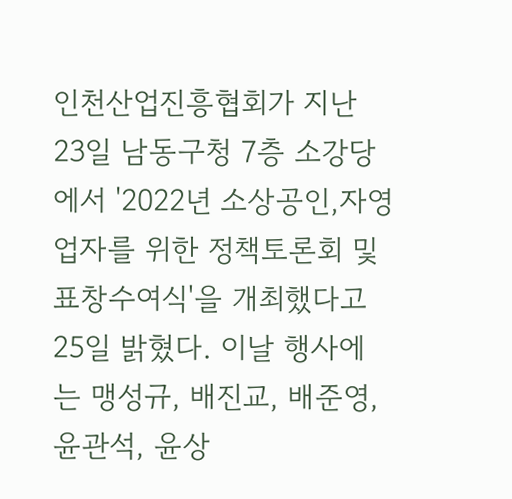인천산업진흥협회가 지난 23일 남동구청 7층 소강당에서 '2022년 소상공인,자영업자를 위한 정책토론회 및 표창수여식'을 개최했다고 25일 밝혔다. 이날 행사에는 맹성규, 배진교, 배준영, 윤관석, 윤상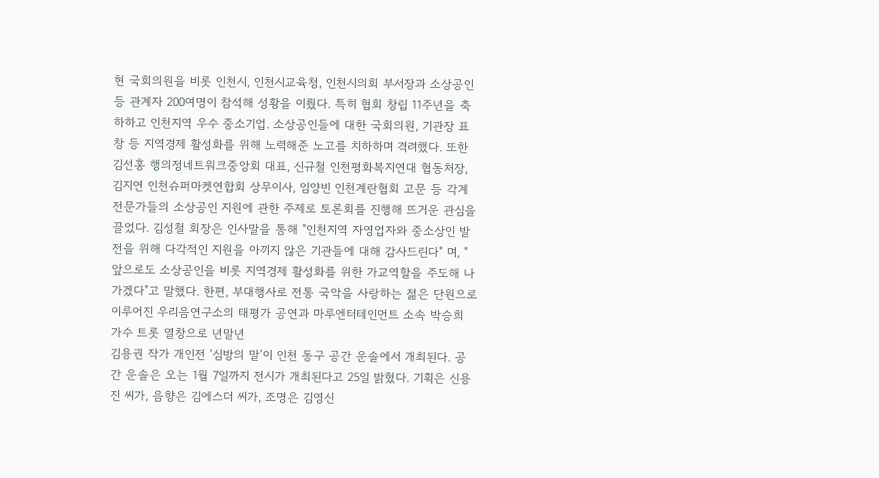현 국회의원을 비롯 인천시, 인천시교육청, 인천시의회 부서장과 소상공인 등 관계자 200여명이 참석해 성황을 이뤘다. 특히 협회 창립 11주년을 축하하고 인천지역 우수 중소기업. 소상공인들에 대한 국회의원, 기관장 표창 등 지역경제 활성화를 위해 노력해준 노고를 치하하며 격려했다. 또한 김선홍 행의정네트워크중앙회 대표, 신규철 인천평화복지연대 협동처장, 김지연 인천슈퍼마켓연합회 상무이사, 임양빈 인천계란협회 고문 등 각계 전문가들의 소상공인 지원에 관한 주제로 토론회를 진행해 뜨거운 관심을 끌었다. 김성철 회장은 인사말을 통해 "인천지역 자영업자와 중소상인 발전을 위해 다각적인 지원을 아끼지 않은 기관들에 대해 감사드린다" 며, "앞으로도 소상공인을 비롯 지역경제 활성화를 위한 가교역할을 주도해 나가겠다"고 말했다. 한편, 부대행사로 전통 국악을 사랑하는 젊은 단원으로 이루어진 우리음연구소의 태평가 공연과 마루엔터테인먼트 소속 박승희 가수 트롯 열창으로 년말년
김용권 작가 개인전 ‘심방의 말’이 인천 동구 공간 운솔에서 개최된다. 공간 운솔은 오는 1월 7일까지 전시가 개최된다고 25일 밝혔다. 기획은 신용진 씨가, 음향은 김에스더 씨가, 조명은 김영신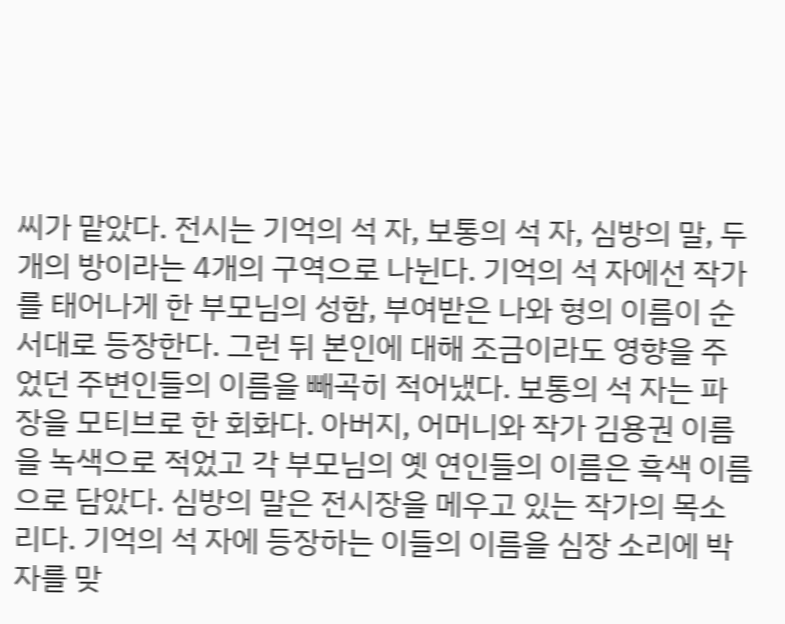씨가 맡았다. 전시는 기억의 석 자, 보통의 석 자, 심방의 말, 두 개의 방이라는 4개의 구역으로 나뉜다. 기억의 석 자에선 작가를 태어나게 한 부모님의 성함, 부여받은 나와 형의 이름이 순서대로 등장한다. 그런 뒤 본인에 대해 조금이라도 영향을 주었던 주변인들의 이름을 빼곡히 적어냈다. 보통의 석 자는 파장을 모티브로 한 회화다. 아버지, 어머니와 작가 김용권 이름을 녹색으로 적었고 각 부모님의 옛 연인들의 이름은 흑색 이름으로 담았다. 심방의 말은 전시장을 메우고 있는 작가의 목소리다. 기억의 석 자에 등장하는 이들의 이름을 심장 소리에 박자를 맞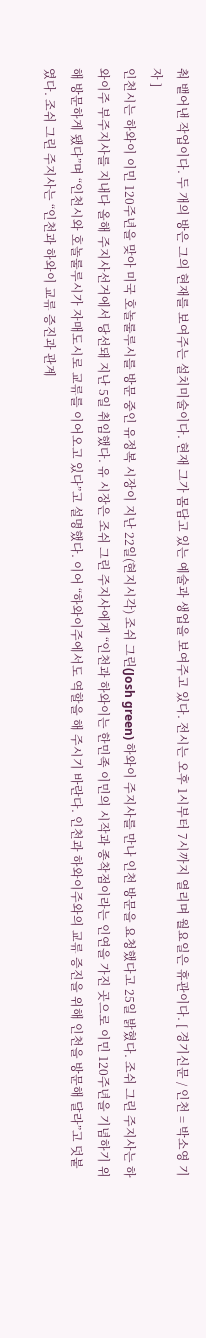춰 뱉어낸 작업이다. 두 개의 방은 그의 현재를 보여주는 설치미술이다. 현재 그가 몸담고 있는 예술과 생업을 보여주고 있다. 전시는 오후 1시부터 7시까지 열리며 월요일은 휴관이다. [ 경기신문 / 인천 = 박소영 기자 ]
인천시는 하와이 이민 120주년을 맞아 미국 호놀룰루시를 방문 중인 유정복 시장이 지난 22일(현지시각) 조쉬 그린(Josh green) 하와이 주지사를 만나 인천 방문을 요청했다고 25일 밝혔다. 조쉬 그린 주지사는 하와이주 부주지사를 지내다 올해 주지사선거에서 당선돼 지난 5일 취임했다. 유 시장은 조쉬 그린 주지사에게 “인천과 하와이는 한민족 이민의 시작과 종착점이라는 인연을 가진 곳으로 이민 120주년을 기념하기 위해 방문하게 됐다”며 “인천시와 호놀룰루시가 자매도시로 교류를 이어오고 있다”고 설명했다. 이어 “하와이주에서도 역할을 해 주시기 바란다. 인천과 하와이주와의 교류 증진을 위해 인천을 방문해 달라”고 덧붙였다. 조쉬 그린 주지사는 “인천과 하와이 교류 증진과 관계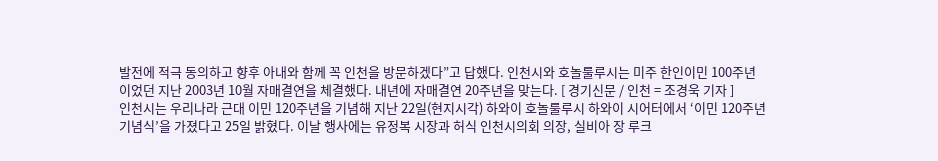발전에 적극 동의하고 향후 아내와 함께 꼭 인천을 방문하겠다”고 답했다. 인천시와 호놀룰루시는 미주 한인이민 100주년이었던 지난 2003년 10월 자매결연을 체결했다. 내년에 자매결연 20주년을 맞는다. [ 경기신문 / 인천 = 조경욱 기자 ]
인천시는 우리나라 근대 이민 120주년을 기념해 지난 22일(현지시각) 하와이 호놀룰루시 하와이 시어터에서 ‘이민 120주년 기념식’을 가졌다고 25일 밝혔다. 이날 행사에는 유정복 시장과 허식 인천시의회 의장, 실비아 장 루크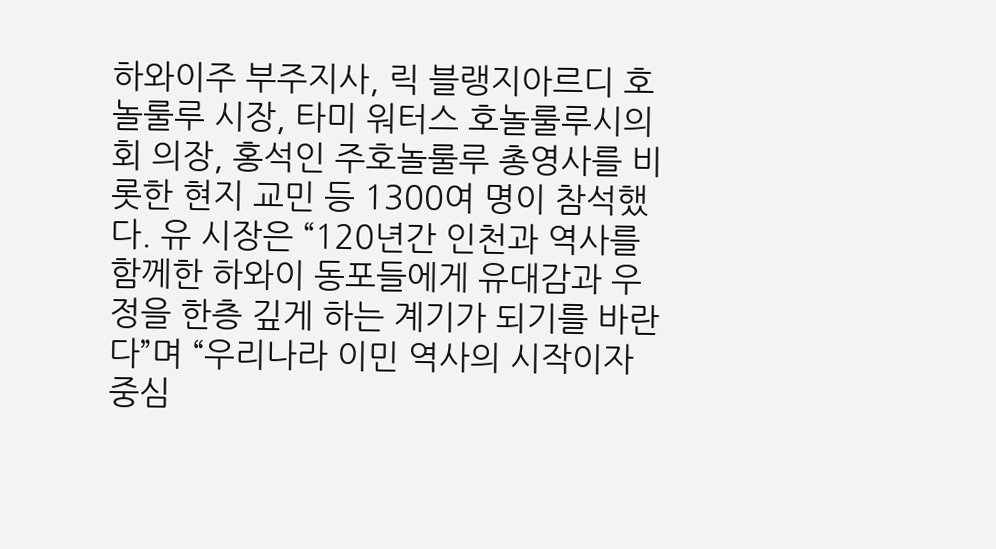하와이주 부주지사, 릭 블랭지아르디 호놀룰루 시장, 타미 워터스 호놀룰루시의회 의장, 홍석인 주호놀룰루 총영사를 비롯한 현지 교민 등 1300여 명이 참석했다. 유 시장은 “120년간 인천과 역사를 함께한 하와이 동포들에게 유대감과 우정을 한층 깊게 하는 계기가 되기를 바란다”며 “우리나라 이민 역사의 시작이자 중심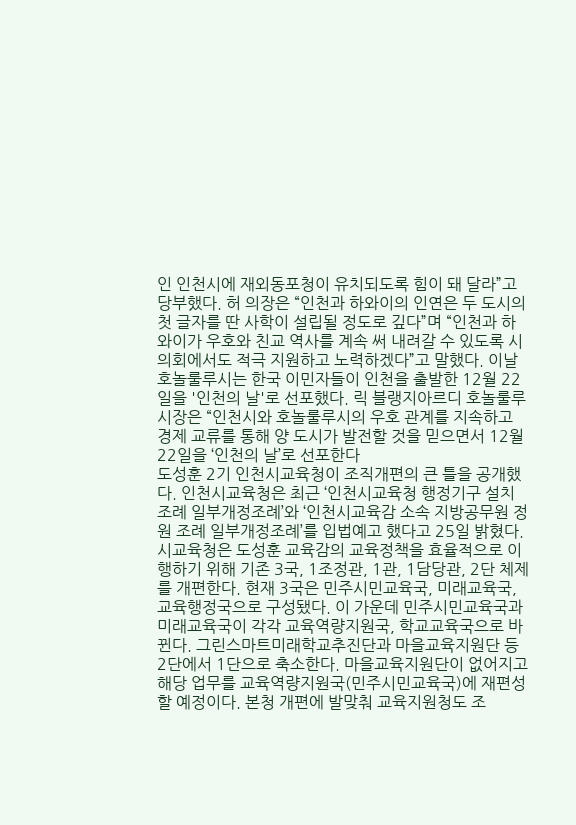인 인천시에 재외동포청이 유치되도록 힘이 돼 달라”고 당부했다. 허 의장은 “인천과 하와이의 인연은 두 도시의 첫 글자를 딴 사학이 설립될 정도로 깊다”며 “인천과 하와이가 우호와 친교 역사를 계속 써 내려갈 수 있도록 시의회에서도 적극 지원하고 노력하겠다”고 말했다. 이날 호놀룰루시는 한국 이민자들이 인천을 출발한 12월 22일을 '인천의 날'로 선포했다. 릭 블랭지아르디 호놀룰루 시장은 “인천시와 호놀룰루시의 우호 관계를 지속하고 경제 교류를 통해 양 도시가 발전할 것을 믿으면서 12월 22일을 ‘인천의 날’로 선포한다
도성훈 2기 인천시교육청이 조직개편의 큰 틀을 공개했다. 인천시교육청은 최근 ‘인천시교육청 행정기구 설치 조례 일부개정조례’와 ‘인천시교육감 소속 지방공무원 정원 조례 일부개정조례’를 입법예고 했다고 25일 밝혔다. 시교육청은 도성훈 교육감의 교육정책을 효율적으로 이행하기 위해 기존 3국, 1조정관, 1관, 1담당관, 2단 체제를 개편한다. 현재 3국은 민주시민교육국, 미래교육국, 교육행정국으로 구성됐다. 이 가운데 민주시민교육국과 미래교육국이 각각 교육역량지원국, 학교교육국으로 바뀐다. 그린스마트미래학교추진단과 마을교육지원단 등 2단에서 1단으로 축소한다. 마을교육지원단이 없어지고 해당 업무를 교육역량지원국(민주시민교육국)에 재편성할 예정이다. 본청 개편에 발맞춰 교육지원청도 조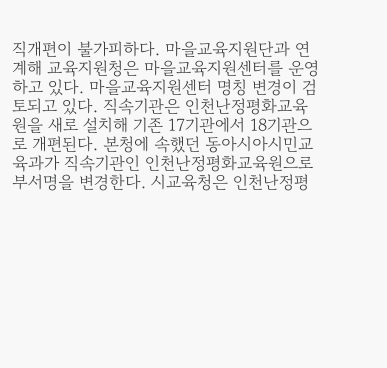직개편이 불가피하다. 마을교육지원단과 연계해 교육지원청은 마을교육지원센터를 운영하고 있다. 마을교육지원센터 명칭 변경이 검토되고 있다. 직속기관은 인천난정평화교육원을 새로 설치해 기존 17기관에서 18기관으로 개편된다. 본청에 속했던 동아시아시민교육과가 직속기관인 인천난정평화교육원으로 부서명을 변경한다. 시교육청은 인천난정평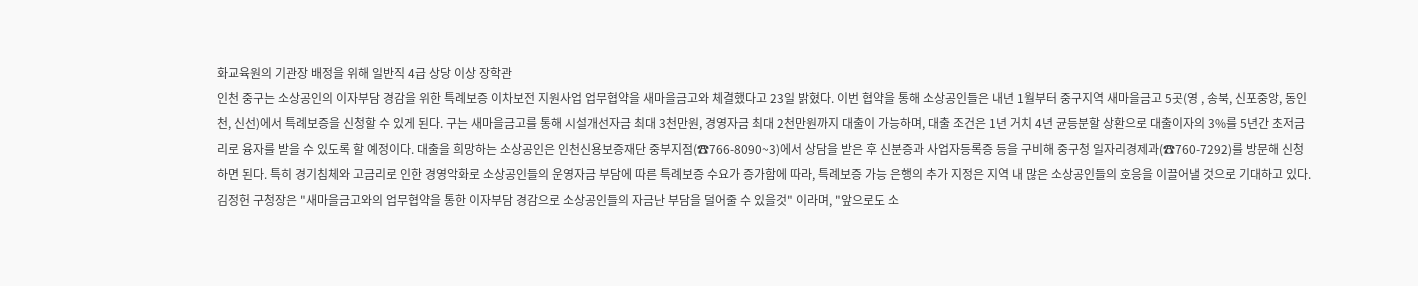화교육원의 기관장 배정을 위해 일반직 4급 상당 이상 장학관
인천 중구는 소상공인의 이자부담 경감을 위한 특례보증 이차보전 지원사업 업무협약을 새마을금고와 체결했다고 23일 밝혔다. 이번 협약을 통해 소상공인들은 내년 1월부터 중구지역 새마을금고 5곳(영 , 송북, 신포중앙, 동인천, 신선)에서 특례보증을 신청할 수 있게 된다. 구는 새마을금고를 통해 시설개선자금 최대 3천만원, 경영자금 최대 2천만원까지 대출이 가능하며, 대출 조건은 1년 거치 4년 균등분할 상환으로 대출이자의 3%를 5년간 초저금리로 융자를 받을 수 있도록 할 예정이다. 대출을 희망하는 소상공인은 인천신용보증재단 중부지점(☎766-8090~3)에서 상담을 받은 후 신분증과 사업자등록증 등을 구비해 중구청 일자리경제과(☎760-7292)를 방문해 신청하면 된다. 특히 경기침체와 고금리로 인한 경영악화로 소상공인들의 운영자금 부담에 따른 특례보증 수요가 증가함에 따라, 특례보증 가능 은행의 추가 지정은 지역 내 많은 소상공인들의 호응을 이끌어낼 것으로 기대하고 있다. 김정헌 구청장은 "새마을금고와의 업무협약을 통한 이자부담 경감으로 소상공인들의 자금난 부담을 덜어줄 수 있을것" 이라며, "앞으로도 소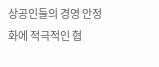상공인들의 경영 안정화에 적극적인 협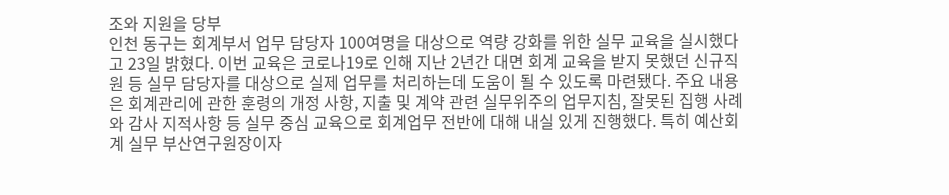조와 지원을 당부
인천 동구는 회계부서 업무 담당자 100여명을 대상으로 역량 강화를 위한 실무 교육을 실시했다고 23일 밝혔다. 이번 교육은 코로나19로 인해 지난 2년간 대면 회계 교육을 받지 못했던 신규직원 등 실무 담당자를 대상으로 실제 업무를 처리하는데 도움이 될 수 있도록 마련됐다. 주요 내용은 회계관리에 관한 훈령의 개정 사항, 지출 및 계약 관련 실무위주의 업무지침, 잘못된 집행 사례와 감사 지적사항 등 실무 중심 교육으로 회계업무 전반에 대해 내실 있게 진행했다. 특히 예산회계 실무 부산연구원장이자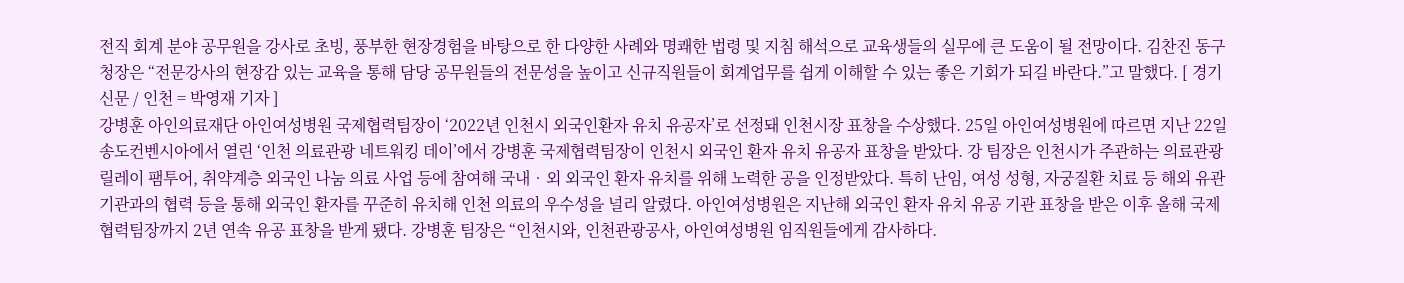전직 회계 분야 공무원을 강사로 초빙, 풍부한 현장경험을 바탕으로 한 다양한 사례와 명쾌한 법령 및 지침 해석으로 교육생들의 실무에 큰 도움이 될 전망이다. 김찬진 동구청장은 “전문강사의 현장감 있는 교육을 통해 담당 공무원들의 전문성을 높이고 신규직원들이 회계업무를 쉽게 이해할 수 있는 좋은 기회가 되길 바란다.”고 말했다. [ 경기신문 / 인천 = 박영재 기자 ]
강병훈 아인의료재단 아인여성병원 국제협력팀장이 ‘2022년 인천시 외국인환자 유치 유공자’로 선정돼 인천시장 표창을 수상했다. 25일 아인여성병원에 따르면 지난 22일 송도컨벤시아에서 열린 ‘인천 의료관광 네트워킹 데이’에서 강병훈 국제협력팀장이 인천시 외국인 환자 유치 유공자 표창을 받았다. 강 팀장은 인천시가 주관하는 의료관광 릴레이 팸투어, 취약계층 외국인 나눔 의료 사업 등에 참여해 국내‧외 외국인 환자 유치를 위해 노력한 공을 인정받았다. 특히 난임, 여성 성형, 자궁질환 치료 등 해외 유관 기관과의 협력 등을 통해 외국인 환자를 꾸준히 유치해 인천 의료의 우수성을 널리 알렸다. 아인여성병원은 지난해 외국인 환자 유치 유공 기관 표창을 받은 이후 올해 국제협력팀장까지 2년 연속 유공 표창을 받게 됐다. 강병훈 팀장은 “인천시와, 인천관광공사, 아인여성병원 임직원들에게 감사하다.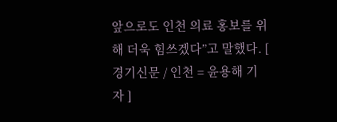앞으로도 인천 의료 홍보를 위해 더욱 힘쓰겠다”고 말했다. [ 경기신문 / 인천 = 윤용해 기자 ]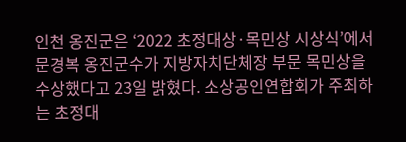인천 옹진군은 ‘2022 초정대상·목민상 시상식’에서 문경복 옹진군수가 지방자치단체장 부문 목민상을 수상했다고 23일 밝혔다. 소상공인연합회가 주최하는 초정대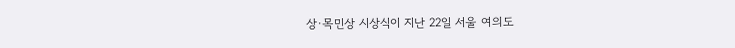상·목민상 시상식이 지난 22일 서울 여의도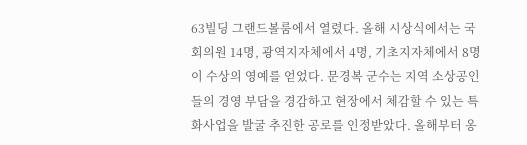63빌딩 그랜드볼룸에서 열렸다. 올해 시상식에서는 국회의원 14명, 광역지자체에서 4명, 기초지자체에서 8명이 수상의 영예를 얻었다. 문경복 군수는 지역 소상공인들의 경영 부담을 경감하고 현장에서 체감할 수 있는 특화사업을 발굴 추진한 공로를 인정받았다. 올해부터 옹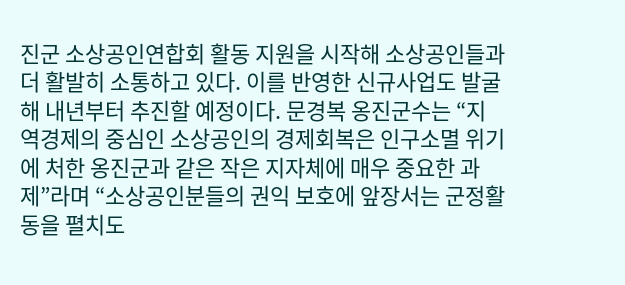진군 소상공인연합회 활동 지원을 시작해 소상공인들과 더 활발히 소통하고 있다. 이를 반영한 신규사업도 발굴해 내년부터 추진할 예정이다. 문경복 옹진군수는 “지역경제의 중심인 소상공인의 경제회복은 인구소멸 위기에 처한 옹진군과 같은 작은 지자체에 매우 중요한 과제”라며 “소상공인분들의 권익 보호에 앞장서는 군정활동을 펼치도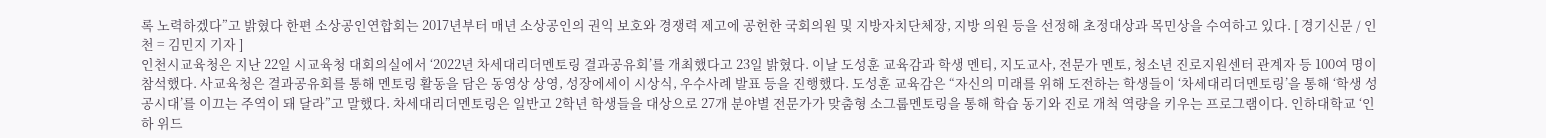록 노력하겠다”고 밝혔다 한편 소상공인연합회는 2017년부터 매년 소상공인의 권익 보호와 경쟁력 제고에 공헌한 국회의원 및 지방자치단체장, 지방 의원 등을 선정해 초정대상과 목민상을 수여하고 있다. [ 경기신문 / 인천 = 김민지 기자 ]
인천시교육청은 지난 22일 시교육청 대회의실에서 ‘2022년 차세대리더멘토링 결과공유회’를 개최했다고 23일 밝혔다. 이날 도성훈 교육감과 학생 멘티, 지도교사, 전문가 멘토, 청소년 진로지원센터 관계자 등 100여 명이 참석했다. 사교육청은 결과공유회를 통해 멘토링 활동을 담은 동영상 상영, 성장에세이 시상식, 우수사례 발표 등을 진행했다. 도성훈 교육감은 “자신의 미래를 위해 도전하는 학생들이 ‘차세대리더멘토링’을 통해 ‘학생 성공시대’를 이끄는 주역이 돼 달라”고 말했다. 차세대리더멘토링은 일반고 2학년 학생들을 대상으로 27개 분야별 전문가가 맞춤형 소그룹멘토링을 통해 학습 동기와 진로 개척 역량을 키우는 프로그램이다. 인하대학교 ‘인하 위드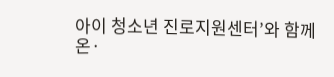아이 청소년 진로지원센터’와 함께 온·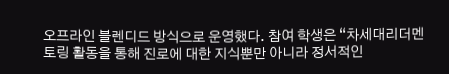오프라인 블렌디드 방식으로 운영했다. 참여 학생은 “차세대리더멘토링 활동을 통해 진로에 대한 지식뿐만 아니라 정서적인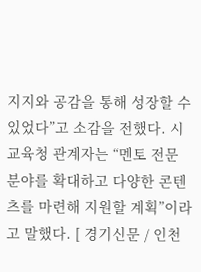지지와 공감을 통해 성장할 수 있었다”고 소감을 전했다. 시교육청 관계자는 “멘토 전문 분야를 확대하고 다양한 콘텐츠를 마련해 지원할 계획”이라고 말했다. [ 경기신문 / 인천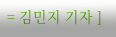= 김민지 기자 ]